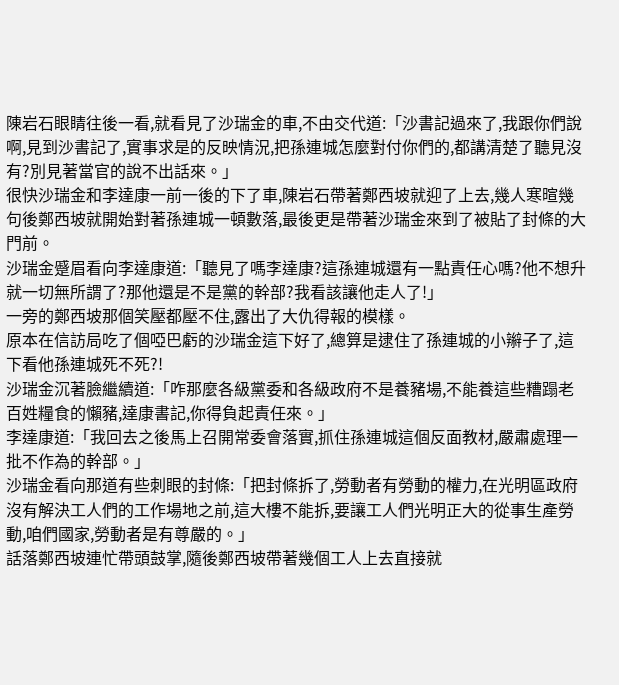陳岩石眼睛往後一看,就看見了沙瑞金的車,不由交代道:「沙書記過來了,我跟你們說啊,見到沙書記了,實事求是的反映情況,把孫連城怎麼對付你們的,都講清楚了聽見沒有?別見著當官的說不出話來。」
很快沙瑞金和李達康一前一後的下了車,陳岩石帶著鄭西坡就迎了上去,幾人寒暄幾句後鄭西坡就開始對著孫連城一頓數落,最後更是帶著沙瑞金來到了被貼了封條的大門前。
沙瑞金蹙眉看向李達康道:「聽見了嗎李達康?這孫連城還有一點責任心嗎?他不想升就一切無所謂了?那他還是不是黨的幹部?我看該讓他走人了!」
一旁的鄭西坡那個笑壓都壓不住,露出了大仇得報的模樣。
原本在信訪局吃了個啞巴虧的沙瑞金這下好了,總算是逮住了孫連城的小辮子了,這下看他孫連城死不死?!
沙瑞金沉著臉繼續道:「咋那麼各級黨委和各級政府不是養豬場,不能養這些糟蹋老百姓糧食的懶豬,達康書記,你得負起責任來。」
李達康道:「我回去之後馬上召開常委會落實,抓住孫連城這個反面教材,嚴肅處理一批不作為的幹部。」
沙瑞金看向那道有些刺眼的封條:「把封條拆了,勞動者有勞動的權力,在光明區政府沒有解決工人們的工作場地之前,這大樓不能拆,要讓工人們光明正大的從事生產勞動,咱們國家,勞動者是有尊嚴的。」
話落鄭西坡連忙帶頭鼓掌,隨後鄭西坡帶著幾個工人上去直接就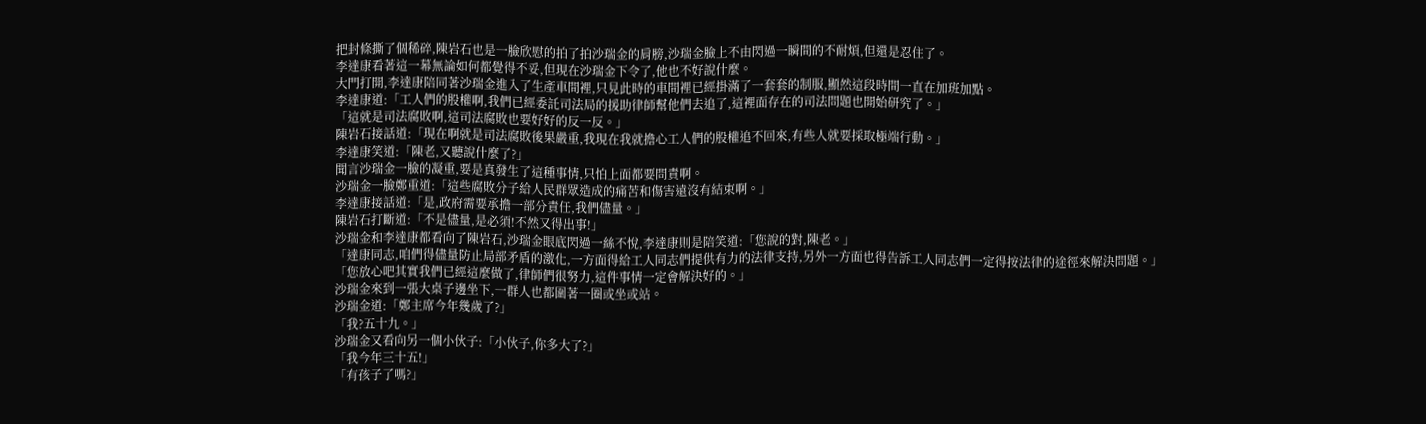把封條撕了個稀碎,陳岩石也是一臉欣慰的拍了拍沙瑞金的肩膀,沙瑞金臉上不由閃過一瞬間的不耐煩,但還是忍住了。
李達康看著這一幕無論如何都覺得不妥,但現在沙瑞金下令了,他也不好說什麼。
大門打開,李達康陪同著沙瑞金進入了生產車間裡,只見此時的車間裡已經掛滿了一套套的制服,顯然這段時間一直在加班加點。
李達康道:「工人們的股權啊,我們已經委託司法局的援助律師幫他們去追了,這裡面存在的司法問題也開始研究了。」
「這就是司法腐敗啊,這司法腐敗也要好好的反一反。」
陳岩石接話道:「現在啊就是司法腐敗後果嚴重,我現在我就擔心工人們的股權追不回來,有些人就要採取極端行動。」
李達康笑道:「陳老,又聽說什麼了?」
聞言沙瑞金一臉的凝重,要是真發生了這種事情,只怕上面都要問責啊。
沙瑞金一臉鄭重道:「這些腐敗分子給人民群眾造成的痛苦和傷害遠沒有結束啊。」
李達康接話道:「是,政府需要承擔一部分責任,我們儘量。」
陳岩石打斷道:「不是儘量,是必須!不然又得出事!」
沙瑞金和李達康都看向了陳岩石,沙瑞金眼底閃過一絲不悅,李達康則是陪笑道:「您說的對,陳老。」
「達康同志,咱們得儘量防止局部矛盾的激化,一方面得給工人同志們提供有力的法律支持,另外一方面也得告訴工人同志們一定得按法律的途徑來解決問題。」
「您放心吧其實我們已經這麼做了,律師們很努力,這件事情一定會解決好的。」
沙瑞金來到一張大桌子邊坐下,一群人也都圍著一圈或坐或站。
沙瑞金道:「鄭主席今年幾歲了?」
「我?五十九。」
沙瑞金又看向另一個小伙子:「小伙子,你多大了?」
「我今年三十五!」
「有孩子了嗎?」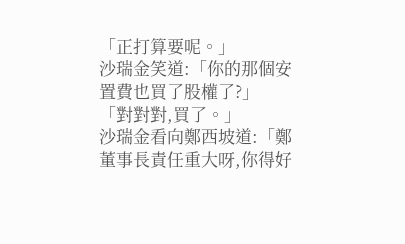「正打算要呢。」
沙瑞金笑道:「你的那個安置費也買了股權了?」
「對對對,買了。」
沙瑞金看向鄭西坡道:「鄭董事長責任重大呀,你得好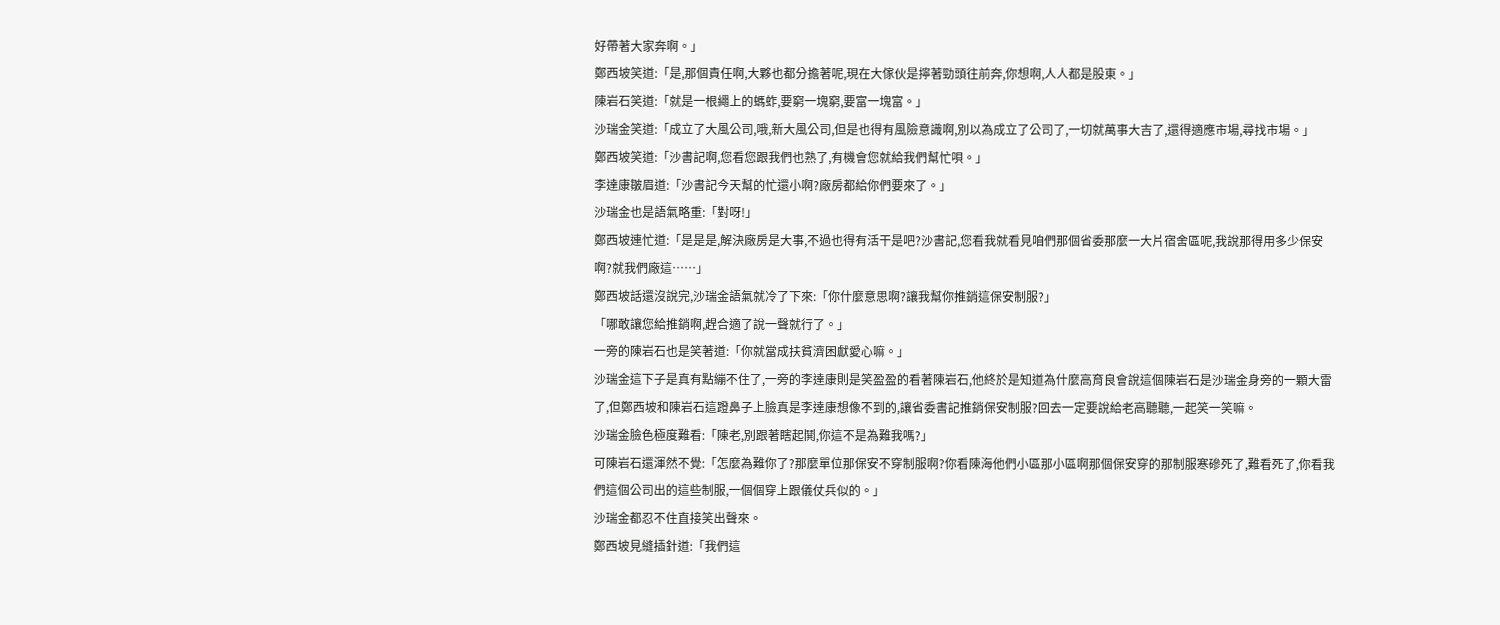好帶著大家奔啊。」
鄭西坡笑道:「是,那個責任啊,大夥也都分擔著呢,現在大傢伙是擰著勁頭往前奔,你想啊,人人都是股東。」
陳岩石笑道:「就是一根繩上的螞蚱,要窮一塊窮,要富一塊富。」
沙瑞金笑道:「成立了大風公司,哦,新大風公司,但是也得有風險意識啊,別以為成立了公司了,一切就萬事大吉了,還得適應市場,尋找市場。」
鄭西坡笑道:「沙書記啊,您看您跟我們也熟了,有機會您就給我們幫忙唄。」
李達康皺眉道:「沙書記今天幫的忙還小啊?廠房都給你們要來了。」
沙瑞金也是語氣略重:「對呀!」
鄭西坡連忙道:「是是是,解決廠房是大事,不過也得有活干是吧?沙書記,您看我就看見咱們那個省委那麼一大片宿舍區呢,我說那得用多少保安啊?就我們廠這……」
鄭西坡話還沒說完,沙瑞金語氣就冷了下來:「你什麼意思啊?讓我幫你推銷這保安制服?」
「哪敢讓您給推銷啊,趕合適了說一聲就行了。」
一旁的陳岩石也是笑著道:「你就當成扶貧濟困獻愛心嘛。」
沙瑞金這下子是真有點繃不住了,一旁的李達康則是笑盈盈的看著陳岩石,他終於是知道為什麼高育良會說這個陳岩石是沙瑞金身旁的一顆大雷了,但鄭西坡和陳岩石這蹬鼻子上臉真是李達康想像不到的,讓省委書記推銷保安制服?回去一定要說給老高聽聽,一起笑一笑嘛。
沙瑞金臉色極度難看:「陳老,別跟著瞎起鬨,你這不是為難我嗎?」
可陳岩石還渾然不覺:「怎麼為難你了?那麼單位那保安不穿制服啊?你看陳海他們小區那小區啊那個保安穿的那制服寒磣死了,難看死了,你看我們這個公司出的這些制服,一個個穿上跟儀仗兵似的。」
沙瑞金都忍不住直接笑出聲來。
鄭西坡見縫插針道:「我們這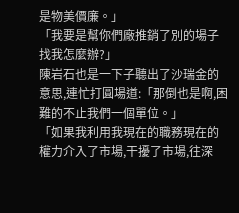是物美價廉。」
「我要是幫你們廠推銷了別的場子找我怎麼辦?」
陳岩石也是一下子聽出了沙瑞金的意思,連忙打圓場道:「那倒也是啊,困難的不止我們一個單位。」
「如果我利用我現在的職務現在的權力介入了市場,干擾了市場,往深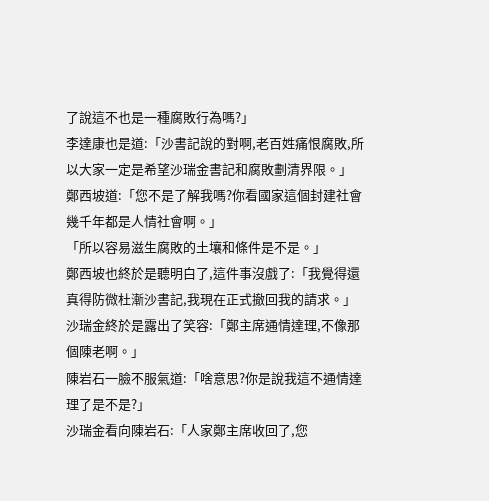了說這不也是一種腐敗行為嗎?」
李達康也是道:「沙書記說的對啊,老百姓痛恨腐敗,所以大家一定是希望沙瑞金書記和腐敗劃清界限。」
鄭西坡道:「您不是了解我嗎?你看國家這個封建社會幾千年都是人情社會啊。」
「所以容易滋生腐敗的土壤和條件是不是。」
鄭西坡也終於是聽明白了,這件事沒戲了:「我覺得還真得防微杜漸沙書記,我現在正式撤回我的請求。」
沙瑞金終於是露出了笑容:「鄭主席通情達理,不像那個陳老啊。」
陳岩石一臉不服氣道:「啥意思?你是說我這不通情達理了是不是?」
沙瑞金看向陳岩石:「人家鄭主席收回了,您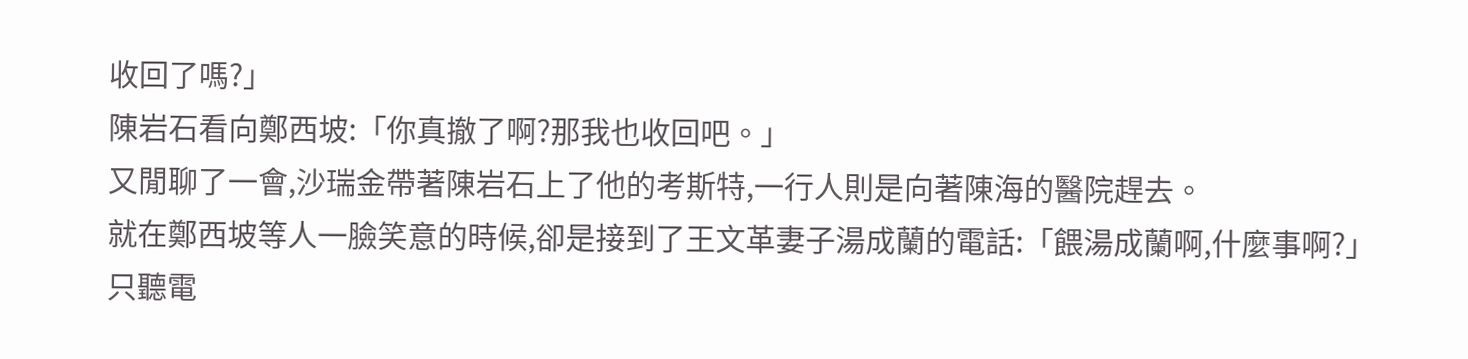收回了嗎?」
陳岩石看向鄭西坡:「你真撤了啊?那我也收回吧。」
又閒聊了一會,沙瑞金帶著陳岩石上了他的考斯特,一行人則是向著陳海的醫院趕去。
就在鄭西坡等人一臉笑意的時候,卻是接到了王文革妻子湯成蘭的電話:「餵湯成蘭啊,什麼事啊?」
只聽電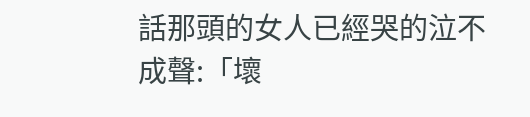話那頭的女人已經哭的泣不成聲:「壞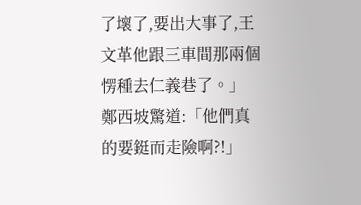了壞了,要出大事了,王文革他跟三車間那兩個愣種去仁義巷了。」
鄭西坡驚道:「他們真的要鋌而走險啊?!」